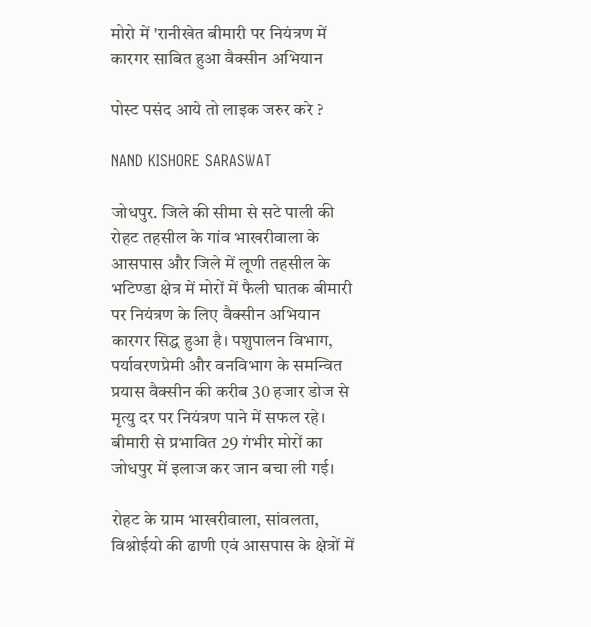मोरो में 'रानीखेत बीमारी पर नियंत्रण में कारगर साबित हुआ वैक्सीन अभियान

पोस्ट पसंद आये तो लाइक जरुर करे ?

NAND KISHORE SARASWAT

जोधपुर. जिले की सीमा से सटे पाली की रोहट तहसील के गांव भाखरीवाला के आसपास और जिले में लूणी तहसील के भटिण्डा क्षेत्र में मोरों में फैली घातक बीमारी पर नियंत्रण के लिए वैक्सीन अभियान कारगर सिद्ध हुआ है। पशुपालन विभाग, पर्यावरणप्रेमी और वनविभाग के समन्वित प्रयास वैक्सीन की करीब 30 हजार डोज से मृत्यु दर पर नियंत्रण पाने में सफल रहे। बीमारी से प्रभावित 29 गंभीर मोरों का जोधपुर में इलाज कर जान बचा ली गई।

रोहट के ग्राम भाखरीवाला, सांवलता, विश्नोईयो की ढाणी एवं आसपास के क्षेत्रों में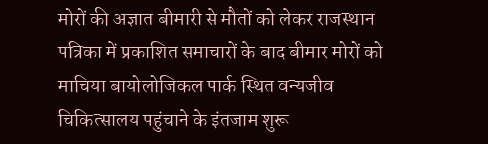मोरों की अज्ञात बीमारी से मौतों को लेकर राजस्थान पत्रिका में प्रकाशित समाचारों के बाद बीमार मोरों को माचिया बायोलोजिकल पार्क स्थित वन्यजीव चिकित्सालय पहुंचाने के इंतजाम शुरू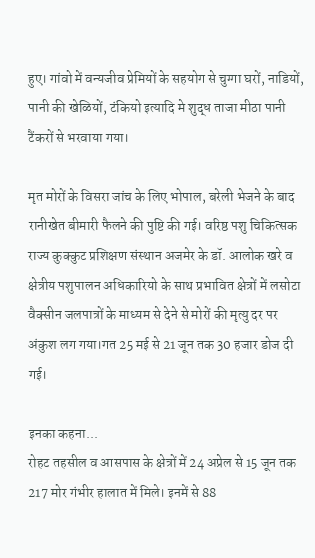हुए। गांवो में वन्यजीव प्रेमियों के सहयोग से चुग्गा घरों, नाडियों, पानी की खेळियों, टंकियो इत्यादि मे शुद्ध ताजा मीठा पानी टैंकरों से भरवाया गया।

मृत मोरों के विसरा जांच के लिए भोपाल, बरेली भेजने के बाद रानीखेत बीमारी फैलने की पुष्टि की गई। वरिष्ठ पशु चिकित्सक राज्य कुक्कुट प्रशिक्षण संस्थान अजमेर के डॉ. आलोक खरे व क्षेत्रीय पशुपालन अधिकारियो के साथ प्रभावित क्षेत्रों में लसोटा वैक्सीन जलपात्रों के माध्यम से देने से मोरों की मृत्यु दर पर अंकुश लग गया।गत 25 मई से 21 जून तक 30 हजार डोज दी गई।

इनका कहना...
रोहट तहसील व आसपास के क्षेत्रों में 24 अप्रेल से 15 जून तक 217 मोर गंभीर हालात में मिले। इनमें से 88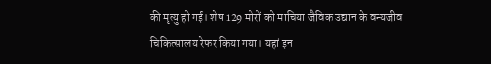की मृत्यु हो गई। शेष 129 मोरों को माचिया जैविक उद्यान के वन्यजीव चिकित्सालय रेफर किया गया। यहां इन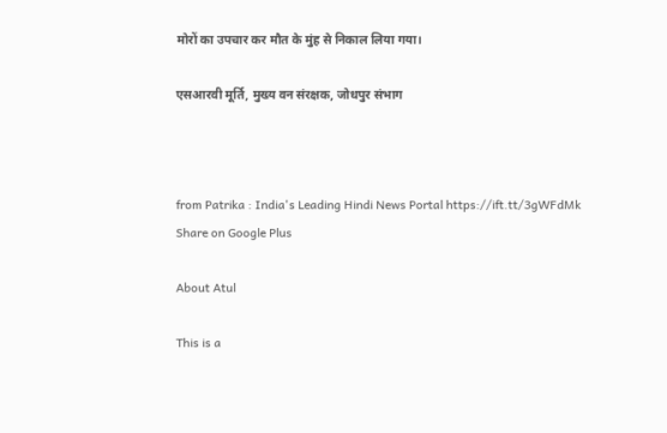मोरों का उपचार कर मौत के मुंह से निकाल लिया गया।

एसआरवी मूर्ति, मुख्य वन संरक्षक, जोधपुर संभाग



from Patrika : India's Leading Hindi News Portal https://ift.tt/3gWFdMk
Share on Google Plus

About Atul

This is a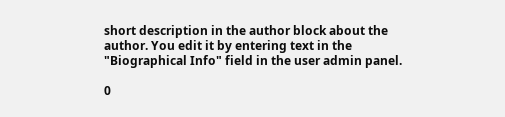short description in the author block about the author. You edit it by entering text in the "Biographical Info" field in the user admin panel.

0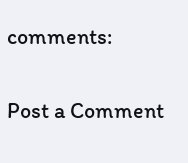comments:

Post a Comment